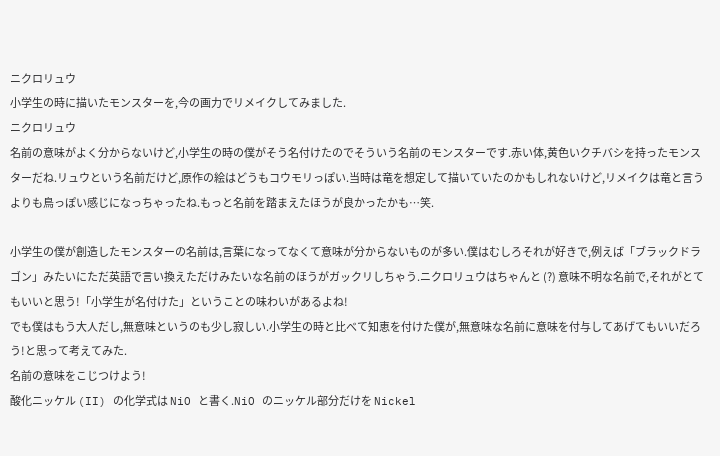ニクロリュウ
小学生の時に描いたモンスターを,今の画力でリメイクしてみました.
ニクロリュウ
名前の意味がよく分からないけど,小学生の時の僕がそう名付けたのでそういう名前のモンスターです.赤い体,黄色いクチバシを持ったモンスターだね.リュウという名前だけど,原作の絵はどうもコウモリっぽい.当時は竜を想定して描いていたのかもしれないけど,リメイクは竜と言うよりも鳥っぽい感じになっちゃったね.もっと名前を踏まえたほうが良かったかも…笑.

小学生の僕が創造したモンスターの名前は,言葉になってなくて意味が分からないものが多い.僕はむしろそれが好きで,例えば「ブラックドラゴン」みたいにただ英語で言い換えただけみたいな名前のほうがガックリしちゃう.ニクロリュウはちゃんと (?) 意味不明な名前で,それがとてもいいと思う!「小学生が名付けた」ということの味わいがあるよね!
でも僕はもう大人だし,無意味というのも少し寂しい.小学生の時と比べて知恵を付けた僕が,無意味な名前に意味を付与してあげてもいいだろう!と思って考えてみた.
名前の意味をこじつけよう!
酸化ニッケル (II) の化学式は NiO と書く.NiO のニッケル部分だけを Nickel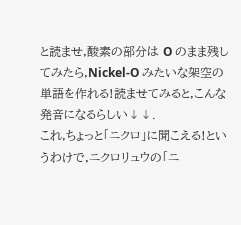と読ませ,酸素の部分は O のまま残してみたら,Nickel-O みたいな架空の単語を作れる!読ませてみると,こんな発音になるらしい↓↓.
これ,ちょっと「ニクロ」に聞こえる!というわけで,ニクロリュウの「ニ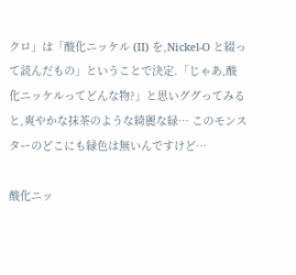クロ」は「酸化ニッケル (II) を,Nickel-O と綴って読んだもの」ということで決定.「じゃあ,酸化ニッケルってどんな物?」と思いググってみると,爽やかな抹茶のような綺麗な緑… このモンスターのどこにも緑色は無いんですけど…

酸化ニッ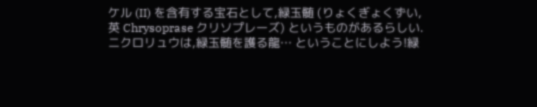ケル (II) を含有する宝石として,緑玉髄 (りょくぎょくずい,英 Chrysoprase クリソプレーズ) というものがあるらしい.ニクロリュウは,緑玉髄を護る龍… ということにしよう!緑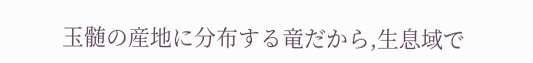玉髄の産地に分布する竜だから,生息域で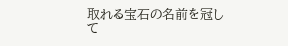取れる宝石の名前を冠して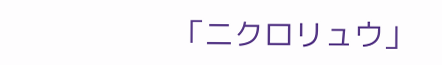「ニクロリュウ」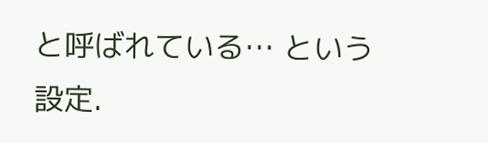と呼ばれている… という設定.